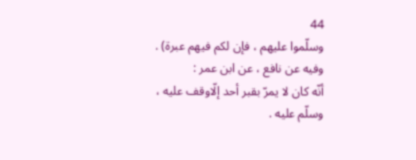44
وسلّموا عليهم ، فإن لكم فيهم عبرة) .
وفيه عن نافع ، عن ابن عمر :
أنّه كان لا يمرّ بقبر أحد إلّاوقف عليه ، وسلّم عليه .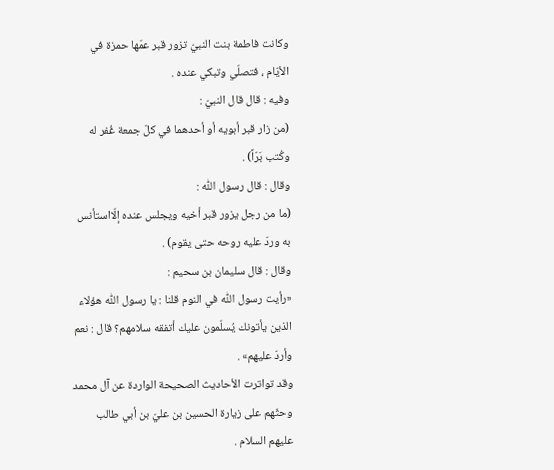وكانت فاطمة بنت النبيّ تزور قبر عمّها حمزة في الأيّام ، فتصلّي وتبكي عنده .
وفيه : قال قال النبيّ :
(من زار قبر أبويه أو أحدهما في كلّ جمعة غُفر له وكُتب بَرّاً) .
وقال : قال رسول اللّٰه :
(ما من رجل يزور قبر أخيه ويجلس عنده إلّااستأنس به وردّ عليه روحه حتى يقوم) .
وقال : قال سليمان بن سحيم :
«رأيت رسول اللّٰه في النوم قلنا : يا رسول اللّٰه هؤلاء الذين يأتونك يُسلّمون عليك أتفقه سلامهم؟ قال : نعم وأردّ عليهم» .
وقد تواترت الأحاديث الصحيحة الواردة عن آل محمد وحثّهم على زيارة الحسين بن عليّ بن أبي طالب عليهم السلام .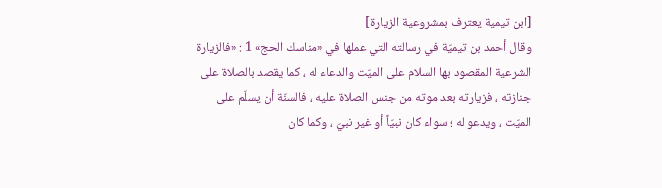[ابن تيمية يعترف بمشروعية الزيارة]
وقال أحمد بن تيميّة في رسالته التي عملها في «مناسك الحج» 1 : «فالزيارة الشرعية المقصود بها السلام على الميّت والدعاء له ، كما يقصد بالصلاة على جنازته ، فزيارته بعد موته من جنس الصلاة عليه ، فالسنّة أن يسلّم على الميّت ، ويدعو له ؛ سواء كان نبيّاً أو غير نبيّ ، وكما كان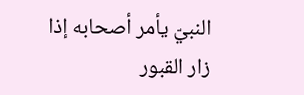النبيّ يأمر أصحابه إذا زار القبور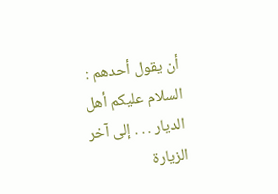أن يقول أحدهم :
السلام عليكم أهل الديار . . . إلى آخر الزيارة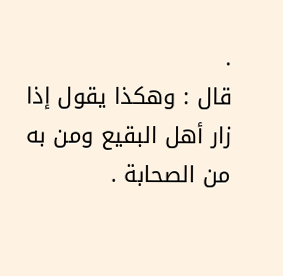.
قال : وهكذا يقول إذا زار أهل البقيع ومن به من الصحابة .